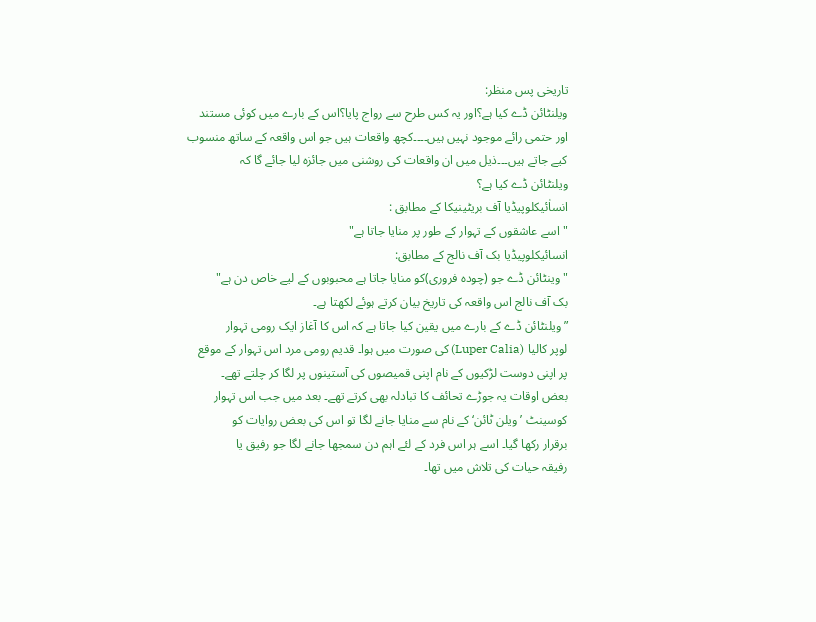تاریخی پس منظر:
ویلنٹائن ڈے کیا ہے؟اور یہ کس طرح سے رواج پایا؟اس کے بارے میں کوئی مستند
اور حتمی رائے موجود نہیں ہیں۔۔۔۔کچھ واقعات ہیں جو اس واقعہ کے ساتھ منسوب
کیے جاتے ہیں۔۔۔ذیل میں ان واقعات کی روشنی میں جائزہ لیا جائے گا کہ
ویلنٹائن ڈے کیا ہے؟
انساٰئیکلوپیڈیا آف بریٹینیکا کے مطابق :
"اسے عاشقوں کے تہوار کے طور پر منایا جاتا ہے"
انسائیکلوپیڈیا بک آف نالج کے مطابق:
"وینٹائن ڈے جو (چودہ فروری)کو منایا جاتا ہے محبوبوں کے لیے خاص دن ہے"
بک آف نالج اس واقعہ کی تاریخ بیان کرتے ہوئے لکھتا ہے۔
”ویلنٹائن ڈے کے بارے میں یقین کیا جاتا ہے کہ اس کا آغاز ایک رومی تہوار
لوپر کالیا (Luper Calia) کی صورت میں ہوا۔ قدیم رومی مرد اس تہوار کے موقع
پر اپنی دوست لڑکیوں کے نام اپنی قمیصوں کی آستینوں پر لگا کر چلتے تھے۔
بعض اوقات یہ جوڑے تحائف کا تبادلہ بھی کرتے تھے۔ بعد میں جب اس تہوار
کوسینٹ ’ویلن ٹائن‘ کے نام سے منایا جانے لگا تو اس کی بعض روایات کو
برقرار رکھا گیا۔ اسے ہر اس فرد کے لئے اہم دن سمجھا جانے لگا جو رفیق یا
رفیقہ حیات کی تلاش میں تھا۔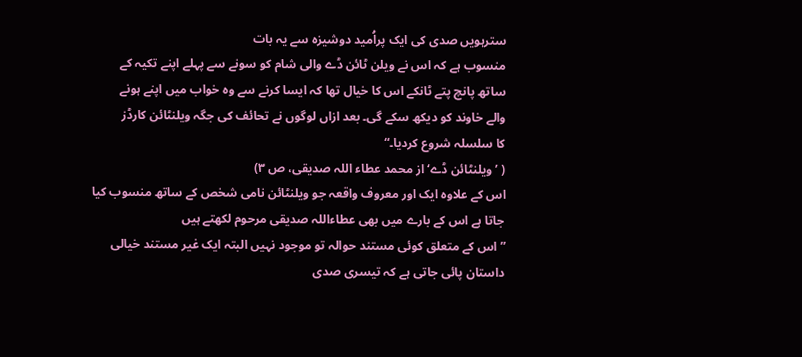سترہویں صدی کی ایک پراُمید دوشیزہ سے یہ بات
منسوب ہے کہ اس نے ویلن ٹائن ڈے والی شام کو سونے سے پہلے اپنے تکیہ کے
ساتھ پانچ پتے ٹانکے اس کا خیال تھا کہ ایسا کرنے سے وہ خواب میں اپنے ہونے
والے خاوند کو دیکھ سکے گی۔ بعد ازاں لوگوں نے تحائف کی جگہ ویلنٹائن کارڈز
کا سلسلہ شروع کردیا۔“
( ’ویلنٹائن ڈے‘ از محمد عطاء اللہ صدیقی، ص ۳)
اس کے علاوہ ایک اور معروف واقعہ جو ویلنٹائن نامی شخص کے ساتھ منسوب کیا
جاتا ہے اس کے بارے میں بھی عطاءاللہ صدیقی مرحوم لکھتے ہیں
”اس کے متعلق کوئی مستند حوالہ تو موجود نہیں البتہ ایک غیر مستند خیالی
داستان پائی جاتی ہے کہ تیسری صدی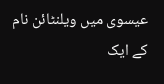عیسوی میں ویلنٹائن نام کے ایک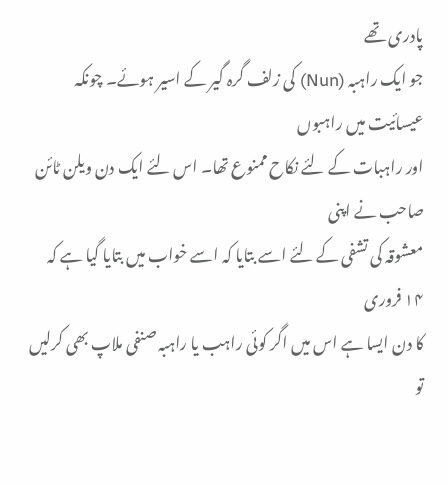پادری تھے
جو ایک راہبہ (Nun) کی زلف گرہ گیر کے اسیر ہوئے۔ چونکہ عیسائیت میں راہبوں
اور راہبات کے لئے نکاح ممنوع تھا۔ اس لئے ایک دن ویلن ٹائن صاحب نے اپنی
معشوقہ کی تشفی کے لئے اسے بتایا کہ اسے خواب میں بتایا گیا ہے کہ ۱۴ فروری
کا دن ایسا ہے اس میں اگر کوئی راہب یا راہبہ صنفی ملاپ بھی کرلیں تو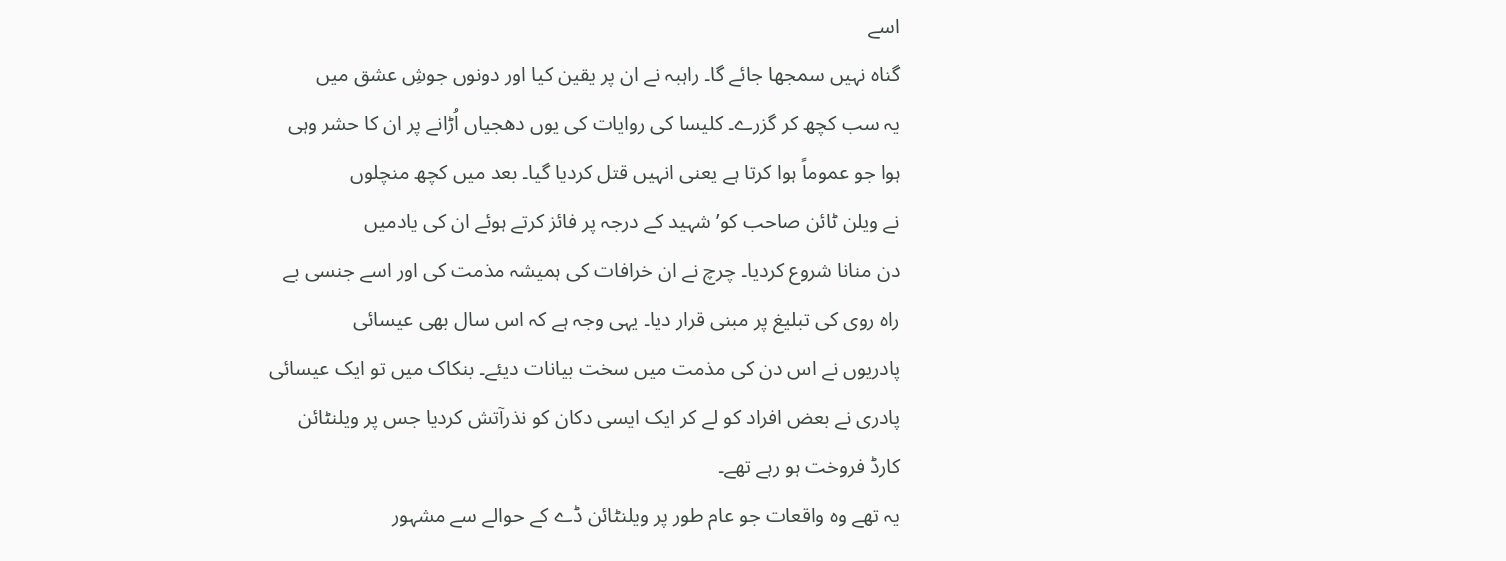اسے
گناہ نہیں سمجھا جائے گا۔ راہبہ نے ان پر یقین کیا اور دونوں جوشِ عشق میں
یہ سب کچھ کر گزرے۔ کلیسا کی روایات کی یوں دھجیاں اُڑانے پر ان کا حشر وہی
ہوا جو عموماً ہوا کرتا ہے یعنی انہیں قتل کردیا گیا۔ بعد میں کچھ منچلوں
نے ویلن ٹائن صاحب کو’شہید کے درجہ پر فائز کرتے ہوئے ان کی یادمیں
دن منانا شروع کردیا۔ چرچ نے ان خرافات کی ہمیشہ مذمت کی اور اسے جنسی بے
راہ روی کی تبلیغ پر مبنی قرار دیا۔ یہی وجہ ہے کہ اس سال بھی عیسائی
پادریوں نے اس دن کی مذمت میں سخت بیانات دیئے۔ بنکاک میں تو ایک عیسائی
پادری نے بعض افراد کو لے کر ایک ایسی دکان کو نذرآتش کردیا جس پر ویلنٹائن
کارڈ فروخت ہو رہے تھے۔
یہ تھے وہ واقعات جو عام طور پر ویلنٹائن ڈے کے حوالے سے مشہور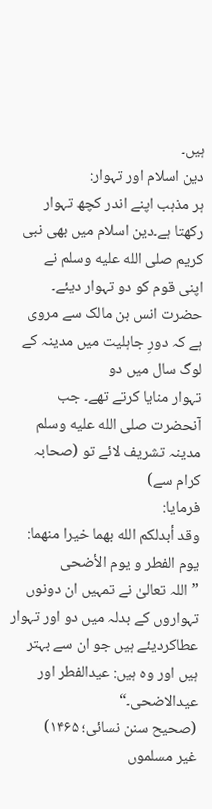ہیں۔
دین اسلام اور تہوار:
ہر مذہب اپنے اندر کچھ تہوار رکھتا ہے۔دین اسلام میں بھی نبی کریم صلى الله عليه وسلم نے
اپنی قوم کو دو تہوار دیئے۔
حضرت انس بن مالک سے مروی ہے کہ دورِ جاہلیت میں مدینہ کے لوگ سال میں دو
تہوار منایا کرتے تھے۔ جب آنحضرت صلى الله عليه وسلم مدینہ تشریف لائے تو (صحابہ کرام سے)
فرمایا:
وقد أبدلکم الله بهما خيرا منهما: يوم الفطر و يوم الأضحی
”اللہ تعالیٰ نے تمہیں ان دونوں تہواروں کے بدلہ میں دو اور تہوار
عطاکردیئے ہیں جو ان سے بہتر ہیں اور وہ ہیں: عیدالفطر اور عیدالاضحی۔“
(صحیح سنن نسائی؛ ۱۴۶۵)
غیر مسلموں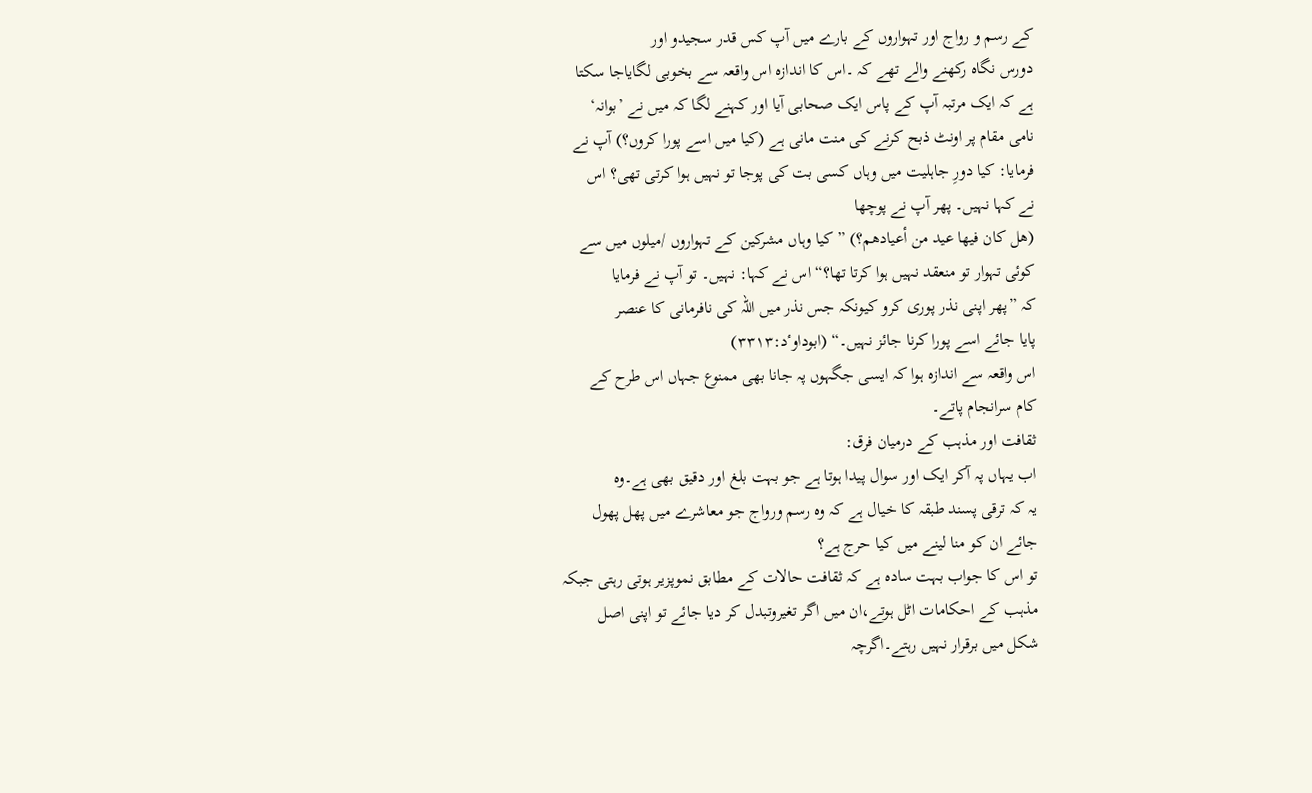کے رسم و رواج اور تہواروں کے بارے میں آپ کس قدر سجیدو اور
دورس نگاہ رکھنے والے تھے کہ ۔اس کا اندازہ اس واقعہ سے بخوبی لگایاجا سکتا
ہے کہ ایک مرتبہ آپ کے پاس ایک صحابی آیا اور کہنے لگا کہ میں نے ’بوانہ‘
نامی مقام پر اونٹ ذبح کرنے کی منت مانی ہے (کیا میں اسے پورا کروں؟) آپ نے
فرمایا: کیا دورِ جاہلیت میں وہاں کسی بت کی پوجا تو نہیں ہوا کرتی تھی؟ اس
نے کہا نہیں۔ پھر آپ نے پوچھا
(هل کان فيها عيد من أعيادهم؟) ” کیا وہاں مشرکین کے تہواروں /میلوں میں سے
کوئی تہوار تو منعقد نہیں ہوا کرتا تھا؟“ اس نے کہا: نہیں۔ تو آپ نے فرمایا
کہ ”پھر اپنی نذر پوری کرو کیونکہ جس نذر میں اللہ کی نافرمانی کا عنصر
پایا جائے اسے پورا کرنا جائز نہیں۔“ (ابوداوٴد:۳۳۱۳)
اس واقعہ سے اندازہ ہوا کہ ایسی جگہوں پہ جانا بھی ممنوع جہاں اس طرح کے
کام سرانجام پاتے۔
ثقافت اور مذہب کے درمیان فرق:
اب یہاں پہ آکر ایک اور سوال پیدا ہوتا ہے جو بہت بلغ اور دقیق بھی ہے۔وہ
یہ کہ ترقی پسند طبقہ کا خیال ہے کہ وہ رسم ورواج جو معاشرے میں پھل پھول
جائے ان کو منا لینے میں کیا حرج ہے؟
تو اس کا جواب بہت سادہ ہے کہ ثقافت حالات کے مطابق نموپزیر ہوتی رہتی جبکہ
مذہب کے احکامات اٹل ہوتے،ان میں اگر تغیروتبدل کر دیا جائے تو اپنی اصل
شکل میں برقرار نہیں رہتے۔اگرچہ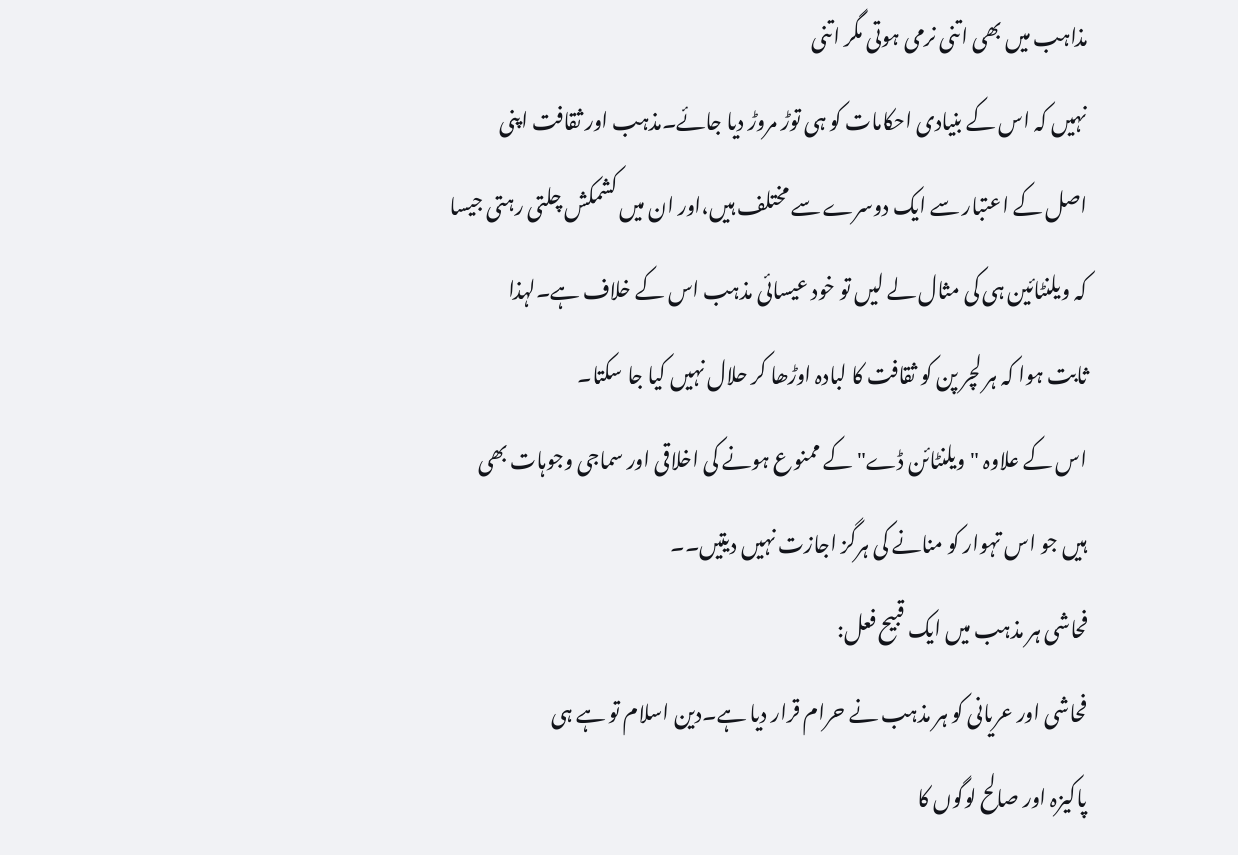مذاہب میں بھی اتنی نرمی ہوتی مگر اتنی
نہیں کہ اس کے بنیادی احکامات کو ہی توڑ مروڑ دیا جائے۔مذہب اور ثقافت اپنی
اصل کے اعتبار سے ایک دوسرے سے مختلف ہیں،اور ان میں کشمکش چلتی رہتی جیسا
کہ ویلنٹائین ہی کی مثال لے لیں تو خود عیسائی مذہب اس کے خلاف ہے۔لہذا
ثابت ہوا کہ ہر لچر پن کو ثقافت کا لبادہ اوڑھا کر حلال نہیں کیا جا سکتا۔
اس کے علاوہ "ویلنٹائن ڈے"کے ممنوع ہونے کی اخلاقی اور سماجی وجوہات بھی
ہیں جو اس تہوار کو منانے کی ہرگز اجازت نہیں دیتیں۔۔
فحاشی ہر مذہب میں ایک قبیح فعل:
فحاشی اور عریانی کو ہر مذہب نے حرام قرار دیا ہے۔دین اسلام تو ہے ہی
پاکیزہ اور صالح لوگوں کا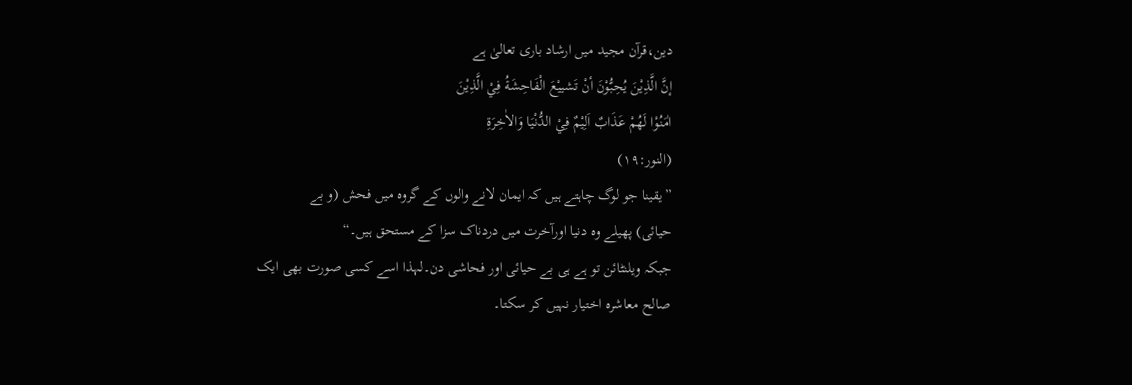دین،قرآن مجید میں ارشاد باری تعالیٰ ہے
إنَّ الَّذِيْنَ يُحِبُّوْنَ أنْ تَشييْعَ الْفَاحِشَةُ فِيْ الَّذِيْنَ
اٰمَنُوْا لَهُمْ عَذَابٌ اَلِيْمٌ فِيْ الدُّنْيَا وَالاٰخِرَةِ
(النور:۱۹)
”یقینا جو لوگ چاہتے ہیں کہ ایمان لانے والوں کے گروہ میں فحش (و بے
حیائی) پھیلے وہ دنیا اورآخرت میں دردناک سزا کے مستحق ہیں۔“
جبکہ ویلنٹائن تو ہے ہی بے حیائی اور فحاشی دن۔لہذا اسے کسی صورت بھی ایک
صالح معاشرہ اختیار نہیں کر سکتا۔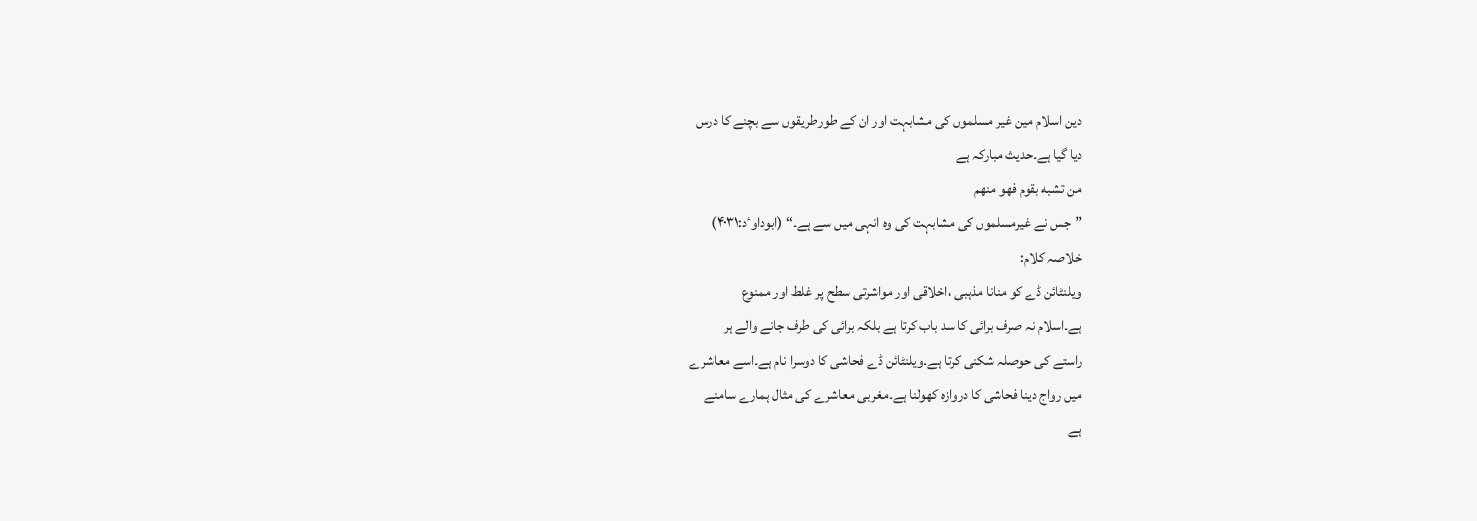دین اسلام مین غیر مسلموں کی مشابہت اور ان کے طورطریقوں سے بچنے کا درس
دیا گیا ہے۔حدیث مبارکہ ہے
من تشبه بقوم فهو منهم
”جس نے غیرمسلموں کی مشابہت کی وہ انہی میں سے ہے۔“ (ابوداوٴد:۴۰۳۱)
خلاصہ کلام:
ویلنٹائن ڈے کو منانا مذہبی ،اخلاقی اور مواشرتی سطح پر غلط اور ممنوع
ہے۔اسلام نہ صرف برائی کا سد باب کرتا ہے بلکہ برائی کی طرف جانے والے ہر
راستے کی حوصلہ شکنی کرتا ہے۔ویلنٹائن ڈے فحاشی کا دوسرا نام ہے۔اسے معاشرے
میں رواج دینا فحاشی کا دروازہ کھولنا ہے۔مغربی معاشرے کی مثال ہمارے سامنے
ہے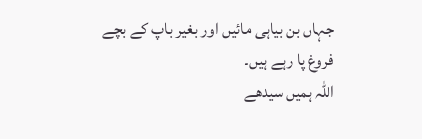جہاں بن بیاہی مائیں اور بغیر باپ کے بچے فروغ پا رہے ہیں۔
اللہ ہمیں سیدھے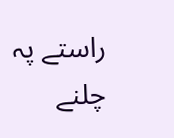راستے پہ چلنے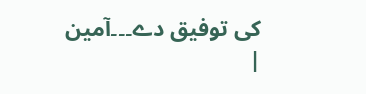کی توفیق دے۔۔۔آمین
|